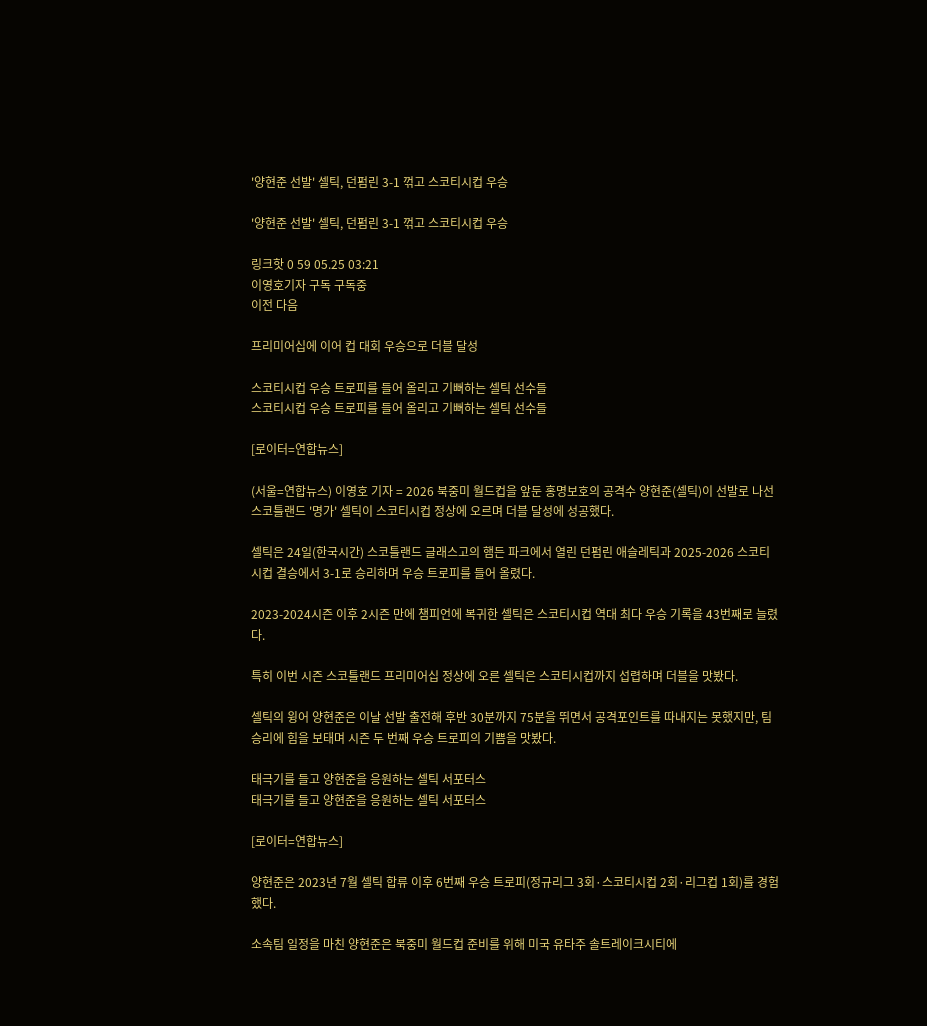'양현준 선발' 셀틱, 던펌린 3-1 꺾고 스코티시컵 우승

'양현준 선발' 셀틱, 던펌린 3-1 꺾고 스코티시컵 우승

링크핫 0 59 05.25 03:21
이영호기자 구독 구독중
이전 다음

프리미어십에 이어 컵 대회 우승으로 더블 달성

스코티시컵 우승 트로피를 들어 올리고 기뻐하는 셀틱 선수들
스코티시컵 우승 트로피를 들어 올리고 기뻐하는 셀틱 선수들

[로이터=연합뉴스]

(서울=연합뉴스) 이영호 기자 = 2026 북중미 월드컵을 앞둔 홍명보호의 공격수 양현준(셀틱)이 선발로 나선 스코틀랜드 '명가' 셀틱이 스코티시컵 정상에 오르며 더블 달성에 성공했다.

셀틱은 24일(한국시간) 스코틀랜드 글래스고의 햄든 파크에서 열린 던펌린 애슬레틱과 2025-2026 스코티시컵 결승에서 3-1로 승리하며 우승 트로피를 들어 올렸다.

2023-2024시즌 이후 2시즌 만에 챔피언에 복귀한 셀틱은 스코티시컵 역대 최다 우승 기록을 43번째로 늘렸다.

특히 이번 시즌 스코틀랜드 프리미어십 정상에 오른 셀틱은 스코티시컵까지 섭렵하며 더블을 맛봤다.

셀틱의 윙어 양현준은 이날 선발 출전해 후반 30분까지 75분을 뛰면서 공격포인트를 따내지는 못했지만, 팀 승리에 힘을 보태며 시즌 두 번째 우승 트로피의 기쁨을 맛봤다.

태극기를 들고 양현준을 응원하는 셀틱 서포터스
태극기를 들고 양현준을 응원하는 셀틱 서포터스

[로이터=연합뉴스]

양현준은 2023년 7월 셀틱 합류 이후 6번째 우승 트로피(정규리그 3회·스코티시컵 2회·리그컵 1회)를 경험했다.

소속팀 일정을 마친 양현준은 북중미 월드컵 준비를 위해 미국 유타주 솔트레이크시티에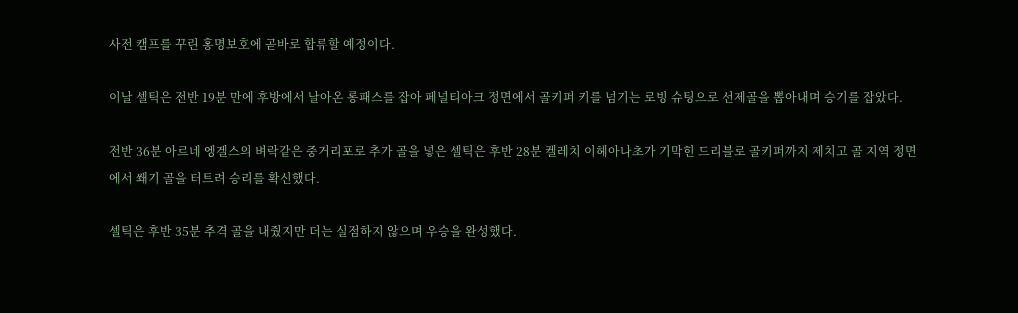사전 캠프를 꾸린 홍명보호에 곧바로 합류할 예정이다.

이날 셀틱은 전반 19분 만에 후방에서 날아온 롱패스를 잡아 페널티아크 정면에서 골키퍼 키를 넘기는 로빙 슈팅으로 선제골을 뽑아내며 승기를 잡았다.

전반 36분 아르네 엥겔스의 벼락같은 중거리포로 추가 골을 넣은 셀틱은 후반 28분 켈레치 이헤아나초가 기막힌 드리블로 골키퍼까지 제치고 골 지역 정면에서 쐐기 골을 터트려 승리를 확신했다.

셀틱은 후반 35분 추격 골을 내줬지만 더는 실점하지 않으며 우승을 완성했다.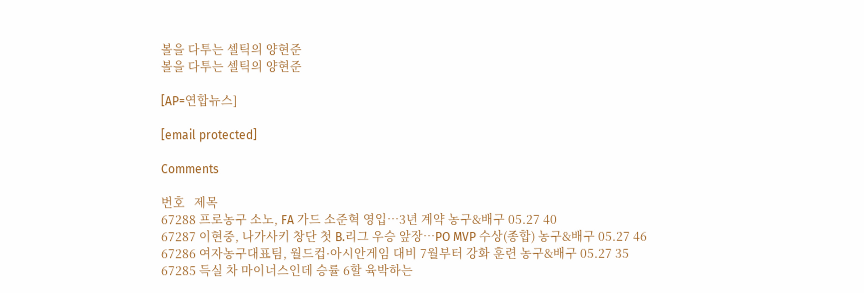볼을 다투는 셀틱의 양현준
볼을 다투는 셀틱의 양현준

[AP=연합뉴스]

[email protected]

Comments

번호   제목
67288 프로농구 소노, FA 가드 소준혁 영입…3년 계약 농구&배구 05.27 40
67287 이현중, 나가사키 창단 첫 B.리그 우승 앞장…PO MVP 수상(종합) 농구&배구 05.27 46
67286 여자농구대표팀, 월드컵·아시안게임 대비 7월부터 강화 훈련 농구&배구 05.27 35
67285 득실 차 마이너스인데 승률 6할 육박하는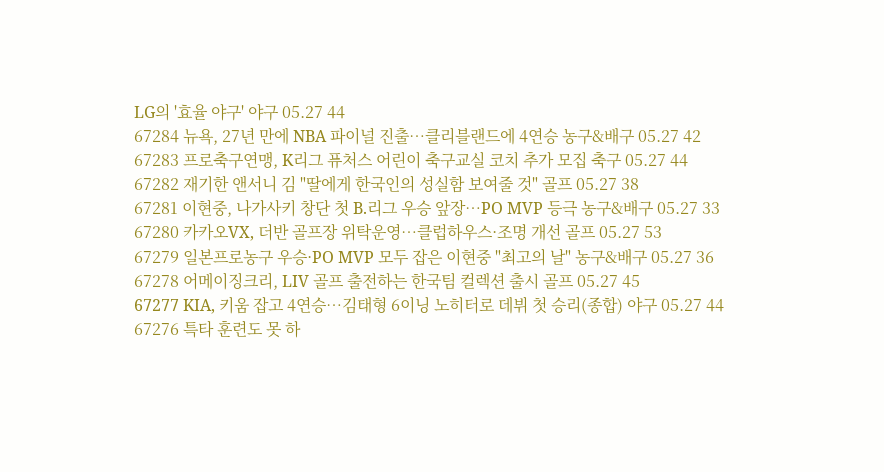LG의 '효율 야구' 야구 05.27 44
67284 뉴욕, 27년 만에 NBA 파이널 진출…클리블랜드에 4연승 농구&배구 05.27 42
67283 프로축구연맹, K리그 퓨처스 어린이 축구교실 코치 추가 모집 축구 05.27 44
67282 재기한 앤서니 김 "딸에게 한국인의 성실함 보여줄 것" 골프 05.27 38
67281 이현중, 나가사키 창단 첫 B.리그 우승 앞장…PO MVP 등극 농구&배구 05.27 33
67280 카카오VX, 더반 골프장 위탁운영…클럽하우스·조명 개선 골프 05.27 53
67279 일본프로농구 우승·PO MVP 모두 잡은 이현중 "최고의 날" 농구&배구 05.27 36
67278 어메이징크리, LIV 골프 출전하는 한국팀 컬렉션 출시 골프 05.27 45
67277 KIA, 키움 잡고 4연승…김태형 6이닝 노히터로 데뷔 첫 승리(종합) 야구 05.27 44
67276 특타 훈련도 못 하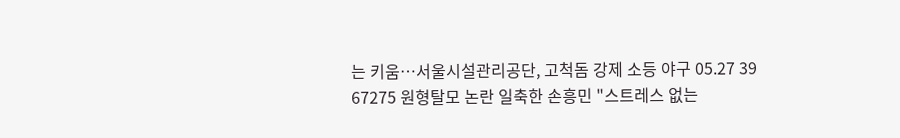는 키움…서울시설관리공단, 고척돔 강제 소등 야구 05.27 39
67275 원형탈모 논란 일축한 손흥민 "스트레스 없는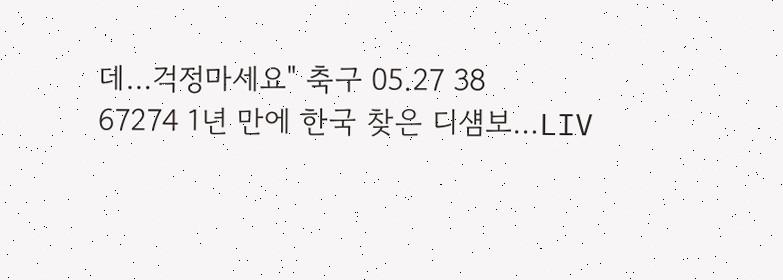데…걱정마세요" 축구 05.27 38
67274 1년 만에 한국 찾은 디섐보…LIV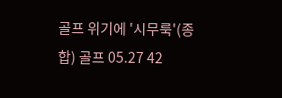골프 위기에 '시무룩'(종합) 골프 05.27 42